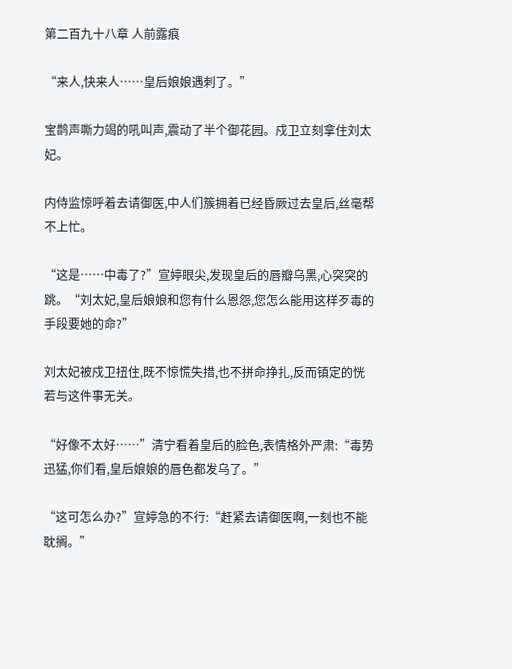第二百九十八章 人前露痕

“来人,快来人……皇后娘娘遇刺了。”

宝鹊声嘶力竭的吼叫声,震动了半个御花园。戍卫立刻拿住刘太妃。

内侍监惊呼着去请御医,中人们簇拥着已经昏厥过去皇后,丝毫帮不上忙。

“这是……中毒了?”宣婷眼尖,发现皇后的唇瓣乌黑,心突突的跳。“刘太妃,皇后娘娘和您有什么恩怨,您怎么能用这样歹毒的手段要她的命?”

刘太妃被戍卫扭住,既不惊慌失措,也不拼命挣扎,反而镇定的恍若与这件事无关。

“好像不太好……”清宁看着皇后的脸色,表情格外严肃:“毒势迅猛,你们看,皇后娘娘的唇色都发乌了。”

“这可怎么办?”宣婷急的不行:“赶紧去请御医啊,一刻也不能耽搁。”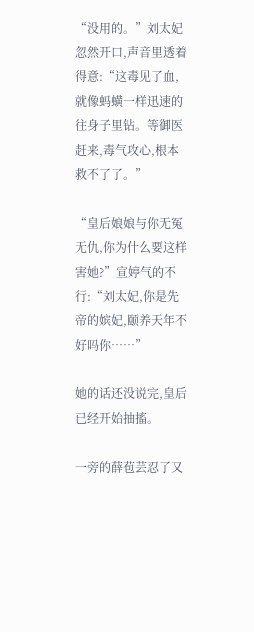“没用的。”刘太妃忽然开口,声音里透着得意:“这毒见了血,就像蚂蟥一样迅速的往身子里钻。等御医赶来,毒气攻心,根本救不了了。”

“皇后娘娘与你无冤无仇,你为什么要这样害她?”宣婷气的不行:“刘太妃,你是先帝的嫔妃,颐养天年不好吗你……”

她的话还没说完,皇后已经开始抽搐。

一旁的薛苞芸忍了又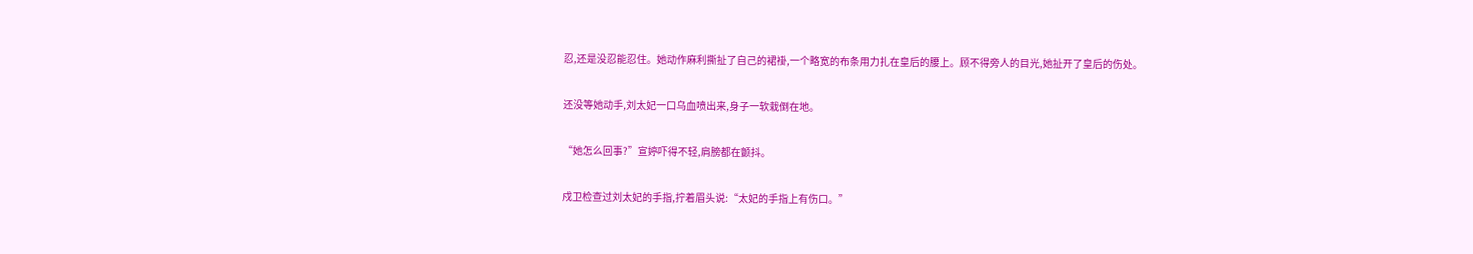忍,还是没忍能忍住。她动作麻利撕扯了自己的裙褂,一个略宽的布条用力扎在皇后的腰上。顾不得旁人的目光,她扯开了皇后的伤处。

还没等她动手,刘太妃一口乌血喷出来,身子一软栽倒在地。

“她怎么回事?”宣婷吓得不轻,肩膀都在颤抖。

戍卫检查过刘太妃的手指,拧着眉头说:“太妃的手指上有伤口。”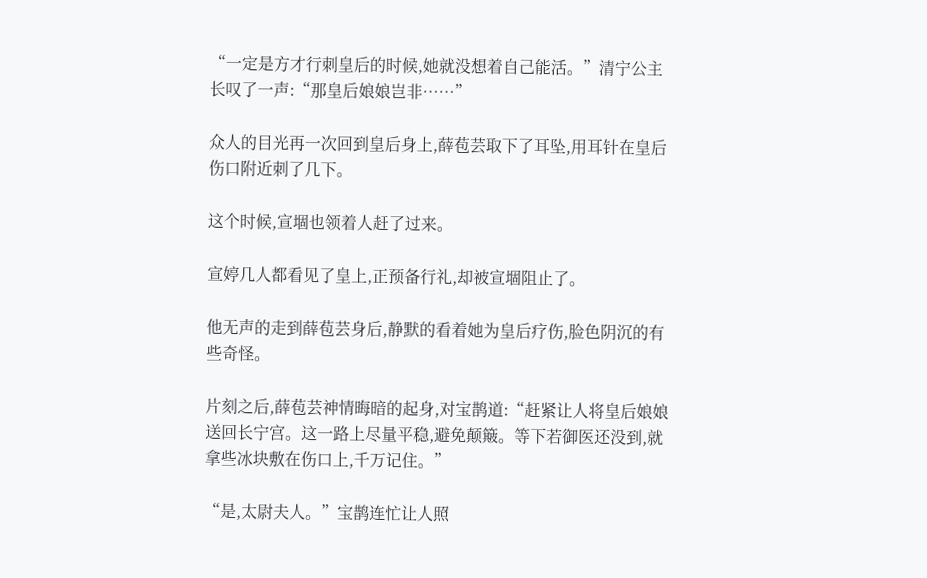“一定是方才行刺皇后的时候,她就没想着自己能活。”清宁公主长叹了一声:“那皇后娘娘岂非……”

众人的目光再一次回到皇后身上,薛苞芸取下了耳坠,用耳针在皇后伤口附近刺了几下。

这个时候,宣堌也领着人赶了过来。

宣婷几人都看见了皇上,正预备行礼,却被宣堌阻止了。

他无声的走到薛苞芸身后,静默的看着她为皇后疗伤,脸色阴沉的有些奇怪。

片刻之后,薛苞芸神情晦暗的起身,对宝鹊道:“赶紧让人将皇后娘娘送回长宁宫。这一路上尽量平稳,避免颠簸。等下若御医还没到,就拿些冰块敷在伤口上,千万记住。”

“是,太尉夫人。”宝鹊连忙让人照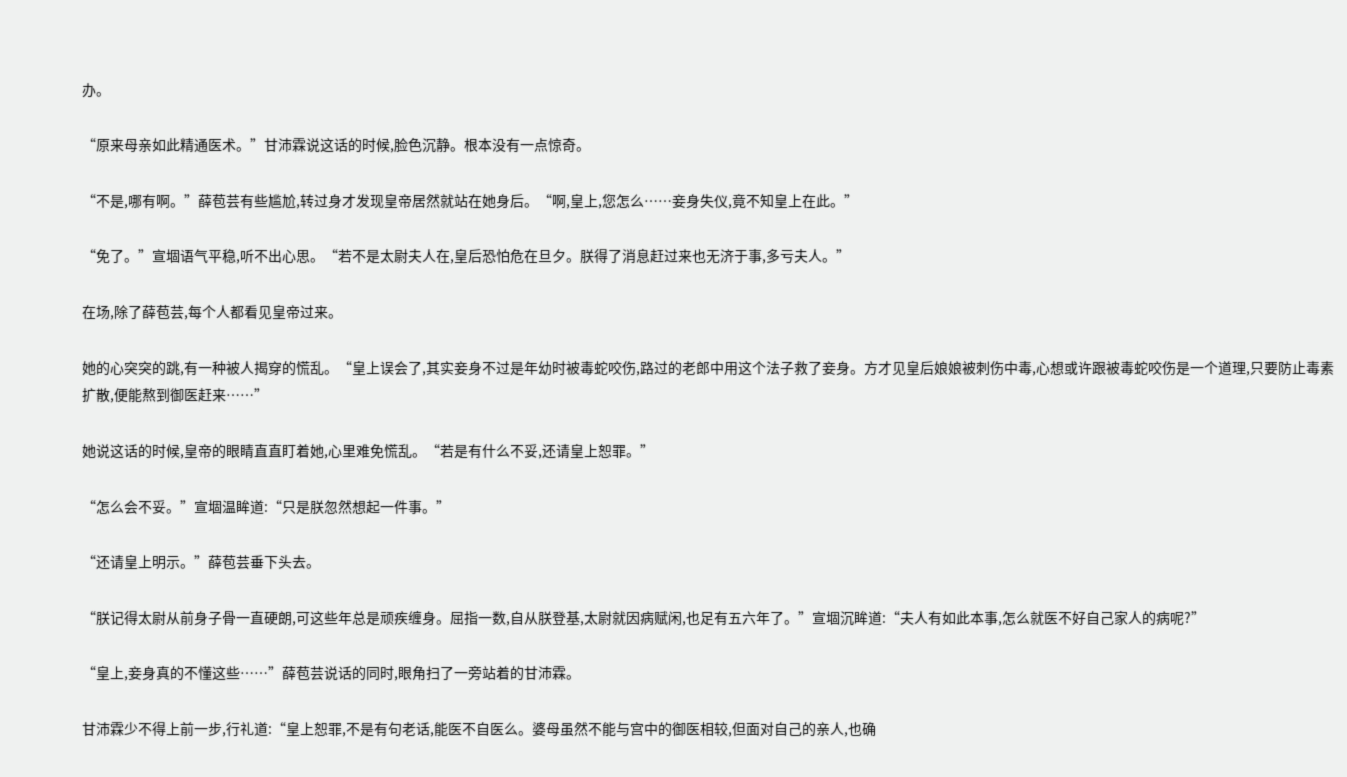办。

“原来母亲如此精通医术。”甘沛霖说这话的时候,脸色沉静。根本没有一点惊奇。

“不是,哪有啊。”薛苞芸有些尴尬,转过身才发现皇帝居然就站在她身后。“啊,皇上,您怎么……妾身失仪,竟不知皇上在此。”

“免了。”宣堌语气平稳,听不出心思。“若不是太尉夫人在,皇后恐怕危在旦夕。朕得了消息赶过来也无济于事,多亏夫人。”

在场,除了薛苞芸,每个人都看见皇帝过来。

她的心突突的跳,有一种被人揭穿的慌乱。“皇上误会了,其实妾身不过是年幼时被毒蛇咬伤,路过的老郎中用这个法子救了妾身。方才见皇后娘娘被刺伤中毒,心想或许跟被毒蛇咬伤是一个道理,只要防止毒素扩散,便能熬到御医赶来……”

她说这话的时候,皇帝的眼睛直直盯着她,心里难免慌乱。“若是有什么不妥,还请皇上恕罪。”

“怎么会不妥。”宣堌温眸道:“只是朕忽然想起一件事。”

“还请皇上明示。”薛苞芸垂下头去。

“朕记得太尉从前身子骨一直硬朗,可这些年总是顽疾缠身。屈指一数,自从朕登基,太尉就因病赋闲,也足有五六年了。”宣堌沉眸道:“夫人有如此本事,怎么就医不好自己家人的病呢?”

“皇上,妾身真的不懂这些……”薛苞芸说话的同时,眼角扫了一旁站着的甘沛霖。

甘沛霖少不得上前一步,行礼道:“皇上恕罪,不是有句老话,能医不自医么。婆母虽然不能与宫中的御医相较,但面对自己的亲人,也确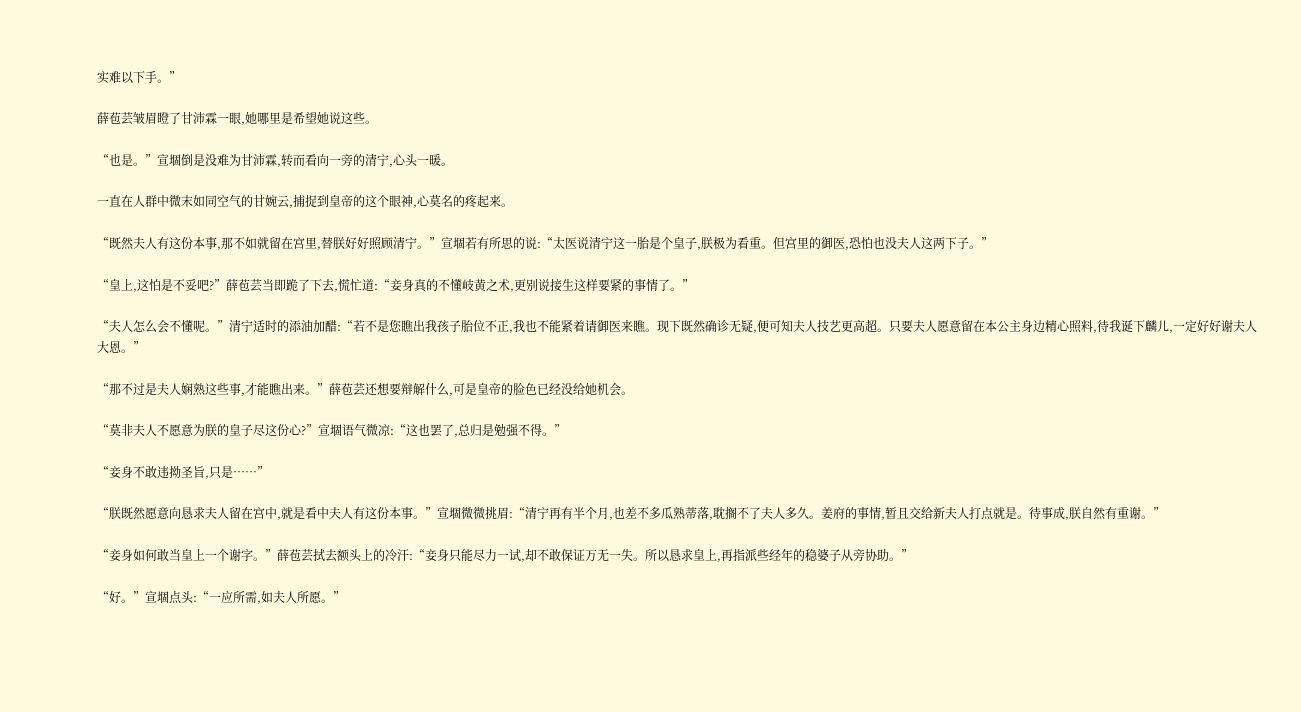实难以下手。”

薛苞芸皱眉瞪了甘沛霖一眼,她哪里是希望她说这些。

“也是。”宣堌倒是没难为甘沛霖,转而看向一旁的清宁,心头一暖。

一直在人群中微末如同空气的甘婉云,捕捉到皇帝的这个眼神,心莫名的疼起来。

“既然夫人有这份本事,那不如就留在宫里,替朕好好照顾清宁。”宣堌若有所思的说:“太医说清宁这一胎是个皇子,朕极为看重。但宫里的御医,恐怕也没夫人这两下子。”

“皇上,这怕是不妥吧?”薛苞芸当即跪了下去,慌忙道:“妾身真的不懂岐黄之术,更别说接生这样要紧的事情了。”

“夫人怎么会不懂呢。”清宁适时的添油加醋:“若不是您瞧出我孩子胎位不正,我也不能紧着请御医来瞧。现下既然确诊无疑,便可知夫人技艺更高超。只要夫人愿意留在本公主身边精心照料,待我诞下麟儿,一定好好谢夫人大恩。”

“那不过是夫人娴熟这些事,才能瞧出来。”薛苞芸还想要辩解什么,可是皇帝的脸色已经没给她机会。

“莫非夫人不愿意为朕的皇子尽这份心?”宣堌语气微凉:“这也罢了,总归是勉强不得。”

“妾身不敢违拗圣旨,只是……”

“朕既然愿意向恳求夫人留在宫中,就是看中夫人有这份本事。”宣堌微微挑眉:“清宁再有半个月,也差不多瓜熟蒂落,耽搁不了夫人多久。姜府的事情,暂且交给新夫人打点就是。待事成,朕自然有重谢。”

“妾身如何敢当皇上一个谢字。”薛苞芸拭去额头上的冷汗:“妾身只能尽力一试,却不敢保证万无一失。所以恳求皇上,再指派些经年的稳婆子从旁协助。”

“好。”宣堌点头:“一应所需,如夫人所愿。”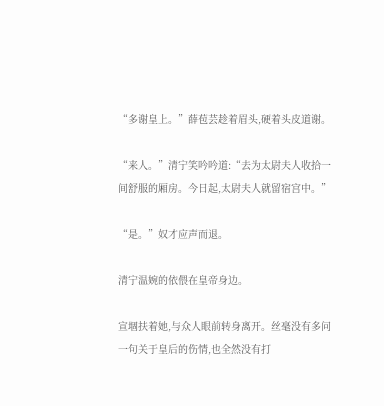“多谢皇上。”薛苞芸趁着眉头,硬着头皮道谢。

“来人。”清宁笑吟吟道:“去为太尉夫人收拾一间舒服的厢房。今日起,太尉夫人就留宿宫中。”

“是。”奴才应声而退。

清宁温婉的依偎在皇帝身边。

宣堌扶着她,与众人眼前转身离开。丝毫没有多问一句关于皇后的伤情,也全然没有打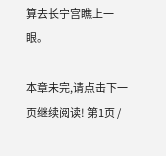算去长宁宫瞧上一眼。

本章未完,请点击下一页继续阅读! 第1页 /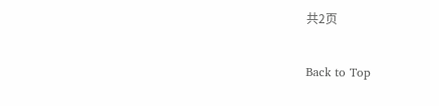共2页

Back to Top